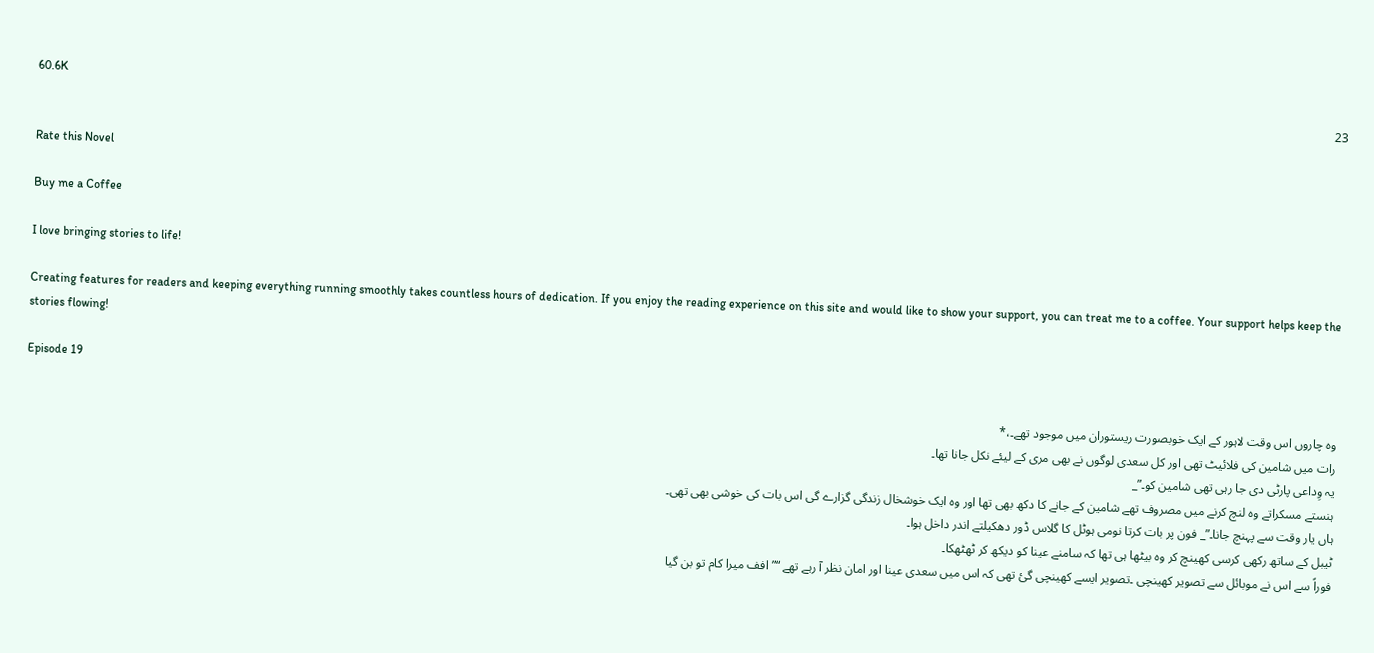60.6K
23

Rate this Novel

Buy me a Coffee

I love bringing stories to life!

Creating features for readers and keeping everything running smoothly takes countless hours of dedication. If you enjoy the reading experience on this site and would like to show your support, you can treat me to a coffee. Your support helps keep the stories flowing!

Episode 19

وہ چاروں اس وقت لاہور کے ایک خوبصورت ریستوران میں موجود تھے۔،*
رات میں شامین کی فلائیٹ تھی اور کل سعدی لوگوں نے بھی مری کے لیئے نکل جانا تھا۔
یہ وِداعی پارٹی دی جا رہی تھی شامین کو۔”_
ہنستے مسکراتے وہ لنچ کرنے میں مصروف تھے شامین کے جانے کا دکھ بھی تھا اور وہ ایک خوشخال زندگی گزارے گی اس بات کی خوشی بھی تھی۔
ہاں یار وقت سے پہنچ جانا۔”_ فون پر بات کرتا نومی ہوٹل کا گلاس ڈور دھکیلتے اندر داخل ہوا۔
ٹیبل کے ساتھ رکھی کرسی کھینچ کر وہ بیٹھا ہی تھا کہ سامنے عینا کو دیکھ کر ٹھٹھکا۔
فوراً سے اس نے موبائل سے تصویر کھینچی ۔تصویر ایسے کھینچی گئ تھی کہ اس میں سعدی عینا اور امان نظر آ رہے تھے “” افف میرا کام تو بن گیا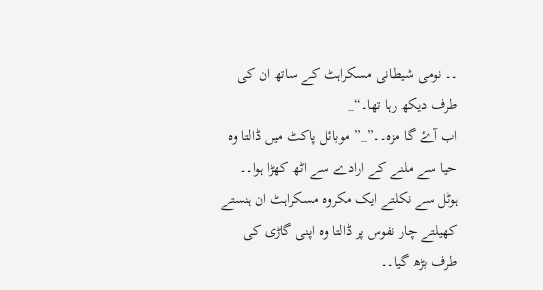۔۔ نومی شیطانی مسکراہٹ کے ساتھ ان کی طرف دیکھ رہا تھا۔“_
اب آۓ گا مزہ۔۔”_” موبائل پاکٹ میں ڈالتا وہ حیا سے ملنے کے ارادے سے اٹھ کھڑا ہوا۔۔
ہوٹل سے نکلتے ایک مکروہ مسکراہٹ ان ہنستے کھیلتے چار نفوس پر ڈالتا وہ اپنی گاڑی کی طرف بڑھ گیا۔۔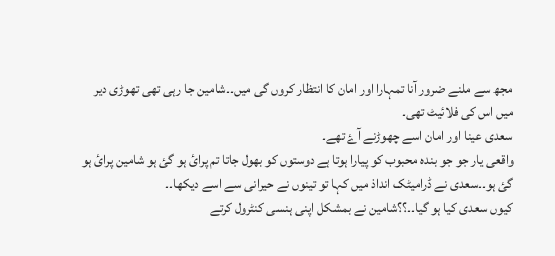مجھ سے ملنے ضرور آنا تمہارا اور امان کا انتظار کروں گی میں۔۔شامین جا رہی تھی تھوڑی دیر میں اس کی فلائیٹ تھی۔
سعدی عینا اور امان اسے چھوڑنے آۓ تھے۔
واقعی یار جو جو بندہ محبوب کو پیارا ہوتا ہے دوستوں کو بھول جاتا تم پرائ ہو گئ ہو شامین پرائ ہو گئ ہو۔۔سعدی نے ڈرامیٹک انداذ میں کہا تو تینوں نے حیرانی سے اسے دیکھا۔۔
کیوں سعدی کیا ہو گیا۔۔؟؟شامین نے بمشکل اپنی ہنسی کنٹرول کرتے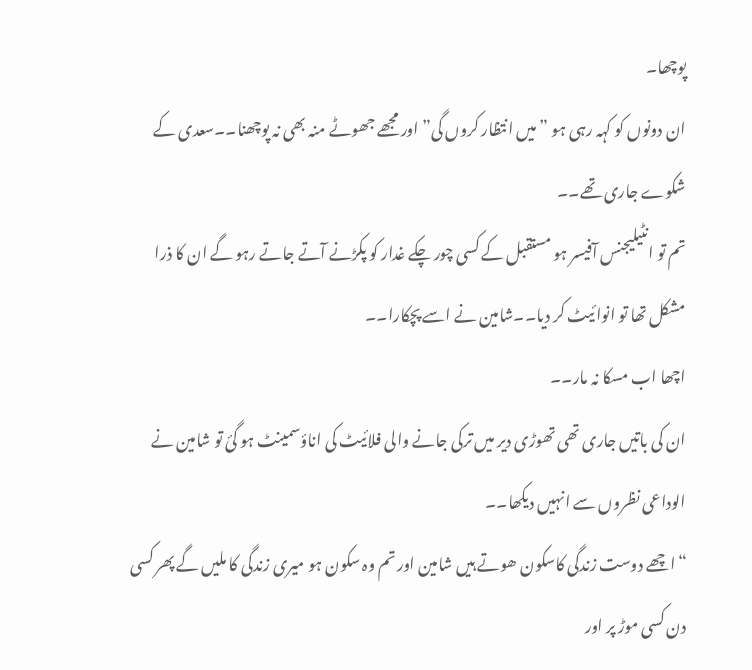پوچھا۔
ان دونوں کو کہہ رہی ہو ” میں انتظار کروں گی” اور مجھے جھوٹے منہ بھی نہ پوچھنا۔۔سعدی کے شکوے جاری تھے۔۔
تم تو انٹیلیجنس آفیسر ہو مستقبل کے کسی چور چکے غدار کو پکڑنے آتے جاتے رہو گے ان کا ذرا مشکل تھا تو انوائیٹ کر دیا۔۔شامین نے اسے پچکارا۔۔
اچھا اب مسکا نہ مار۔۔
ان کی باتیں جاری تھی تھوڑی دیر میں ترکی جانے والی فلائیٹ کی اناؤسمینٹ ہو گئ تو شامین نے الوداعی نظروں سے انہیں دیکھا۔۔
“اچھے دوست زندگی کاسکون ھوتے ہیں شامین اور تم وہ سکون ہو میری زندگی کا ملیں گے پھر کسی دن کسی موڑ پر اور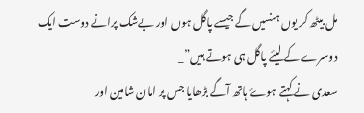مل بیٹھ کر یوں ہنسیں گے جیسے پاگل ہوں اور بےشک پرانے دوست ایک دوسرے کے لیئے پاگل ہی ہوتے ہیں”_
سعدی نے کہتے ہوۓ ہاتھ آگے بڑھایا جس پر امان شامین اور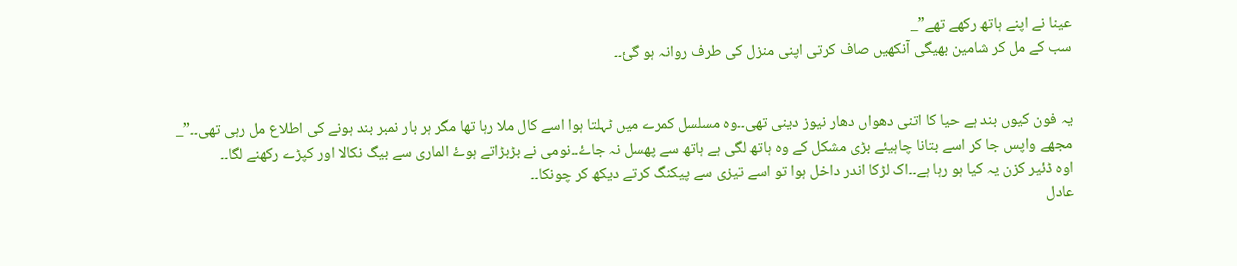عینا نے اپنے ہاتھ رکھے تھے”_
سب کے مل کر شامین بھیگی آنکھیں صاف کرتی اپنی منزل کی طرف روانہ ہو گئ۔۔


یہ فون کیوں بند ہے حیا کا اتنی دھواں دھار نیوز دینی تھی۔۔وہ مسلسل کمرے میں ٹہلتا ہوا اسے کال ملا رہا تھا مگر ہر بار نمبر بند ہونے کی اطلاع مل رہی تھی۔۔”_
مجھے واپس جا کر اسے بتانا چاہیئے بڑی مشکل کے وہ ہاتھ لگی ہے ہاتھ سے پھسل نہ جاۓ۔۔نومی نے بڑبڑاتے ہوۓ الماری سے بیگ نکالا اور کپڑے رکھنے لگا۔۔
اوہ ڈئیر کزن یہ کیا ہو رہا ہے۔۔اک لڑکا اندر داخل ہوا تو اسے تیزی سے پیکنگ کرتے دیکھ کر چونکا۔۔
عادل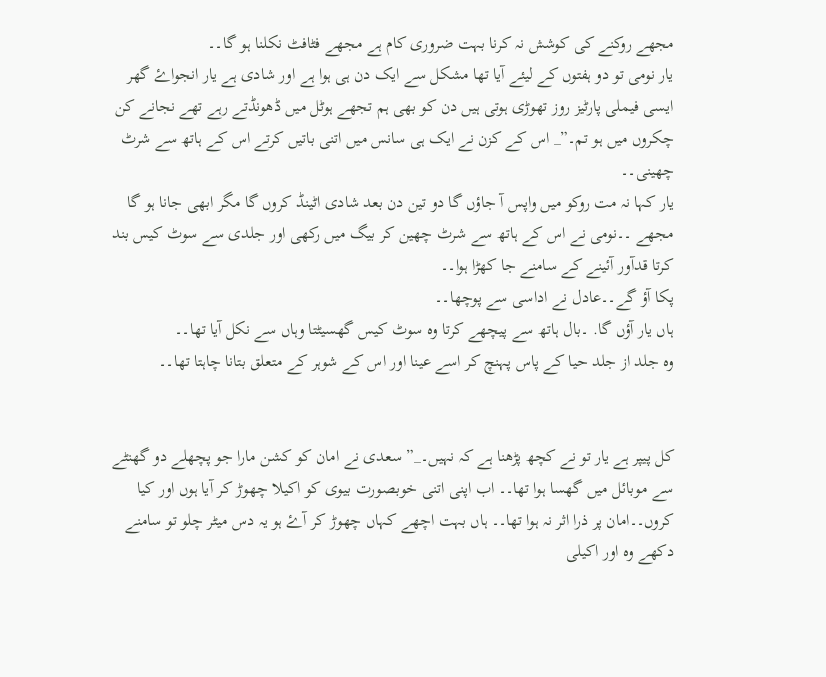مجھے روکنے کی کوشش نہ کرنا بہت ضروری کام ہے مجھے فٹافٹ نکلنا ہو گا۔۔
یار نومی تو دو ہفتوں کے لیئے آیا تھا مشکل سے ایک دن ہی ہوا ہے اور شادی ہے یار انجواۓ گھر ایسی فیملی پارٹیز روز تھوڑی ہوتی ہیں دن کو بھی ہم تجھے ہوٹل میں ڈھونڈتے رہے تھے نجانے کن چکروں میں ہو تم۔”_ اس کے کزن نے ایک ہی سانس میں اتنی باتیں کرتے اس کے ہاتھ سے شرٹ چھینی۔۔
یار کہا نہ مت روکو میں واپس آ جاؤں گا دو تین دن بعد شادی اٹینڈ کروں گا مگر ابھی جانا ہو گا مجھے ۔۔نومی نے اس کے ہاتھ سے شرٹ چھین کر بیگ میں رکھی اور جلدی سے سوٹ کیس بند کرتا قدآور آئینے کے سامنے جا کھڑا ہوا۔۔
پکا آؤ گے۔۔عادل نے اداسی سے پوچھا۔۔
ہاں یار آؤں گا. ۔بال ہاتھ سے پیچھے کرتا وہ سوٹ کیس گھسیٹتا وہاں سے نکل آیا تھا۔۔
وہ جلد از جلد حیا کے پاس پہنچ کر اسے عینا اور اس کے شوہر کے متعلق بتانا چاہتا تھا۔۔


کل پیپر ہے یار تو نے کچھ پڑھنا ہے کہ نہیں۔_” سعدی نے امان کو کشن مارا جو پچھلے دو گھنٹے سے موبائل میں گھسا ہوا تھا۔۔ اب اپنی اتنی خوبصورت بیوی کو اکیلا چھوڑ کر آیا ہوں اور کیا کروں۔۔امان پر ذرا اثر نہ ہوا تھا۔۔ ہاں بہت اچھے کہاں چھوڑ کر آۓ ہو یہ دس میٹر چلو تو سامنے دکھے وہ اور اکیلی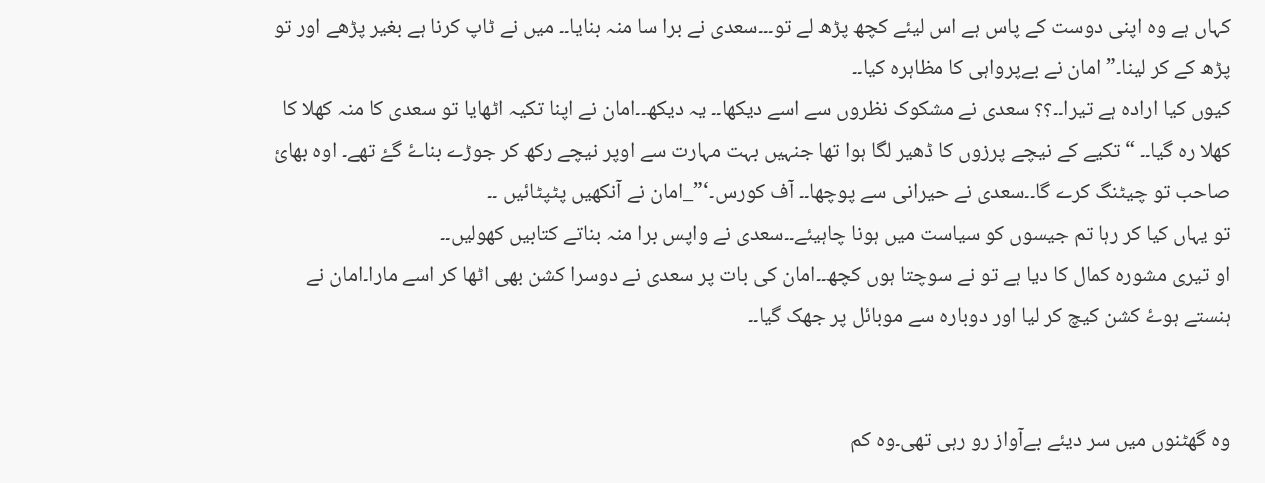کہاں ہے وہ اپنی دوست کے پاس ہے اس لیئے کچھ پڑھ لے تو۔۔۔سعدی نے برا سا منہ بنایا۔۔ میں نے ٹاپ کرنا ہے بغیر پڑھے اور تو پڑھ کے کر لینا۔” امان نے بےپرواہی کا مظاہرہ کیا۔۔
کیوں کیا ارادہ ہے تیرا۔۔؟؟ سعدی نے مشکوک نظروں سے اسے دیکھا۔۔ یہ دیکھ۔۔امان نے اپنا تکیہ اٹھایا تو سعدی کا منہ کھلا کا کھلا رہ گیا۔۔ “تکیے کے نیچے پرزوں کا ڈھیر لگا ہوا تھا جنہیں بہت مہارت سے اوپر نیچے رکھ کر جوڑے بناۓ گۓ تھے۔ اوہ بھائ صاحب تو چیٹنگ کرے گا۔۔سعدی نے حیرانی سے پوچھا۔۔ آف کورس۔‘”_امان نے آنکھیں پٹپٹائیں ۔۔
تو یہاں کیا کر رہا تم جیسوں کو سیاست میں ہونا چاہیئے۔۔سعدی نے واپس برا منہ بناتے کتابیں کھولیں۔۔
او تیری مشورہ کمال کا دیا ہے تو نے سوچتا ہوں کچھ۔۔امان کی بات پر سعدی نے دوسرا کشن بھی اٹھا کر اسے مارا۔امان نے ہنستے ہوۓ کشن کیچ کر لیا اور دوبارہ سے موبائل پر جھک گیا۔۔


وہ گھٹنوں میں سر دیئے بےآواز رو رہی تھی۔وہ کم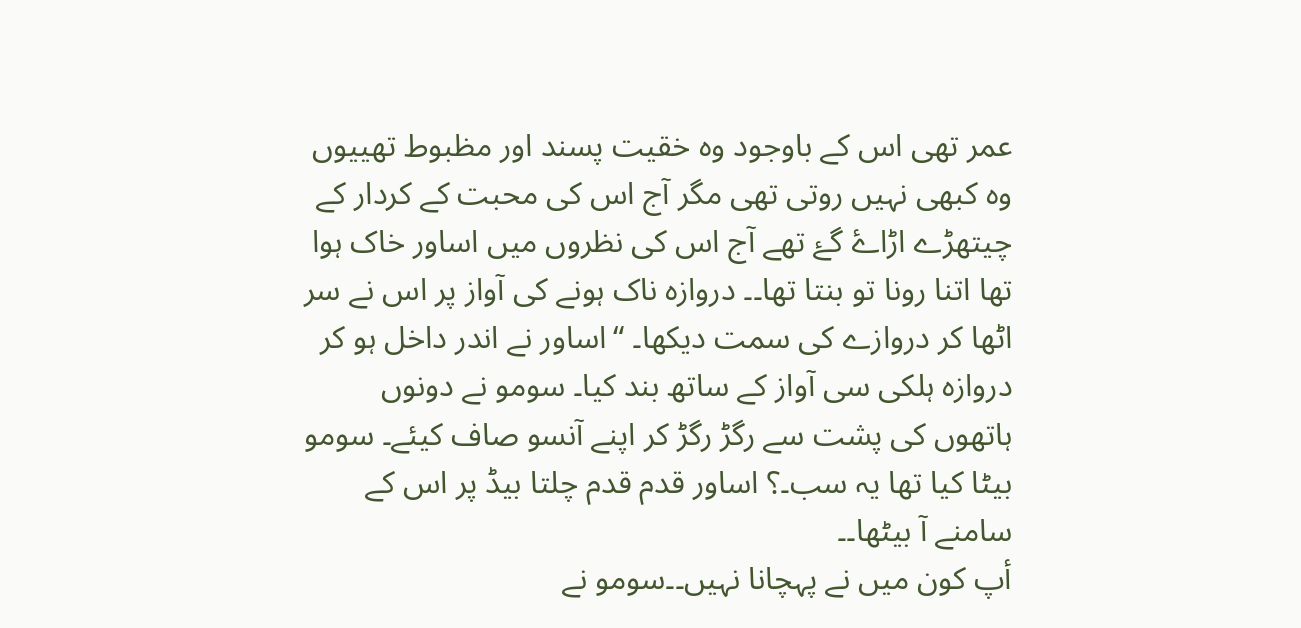عمر تھی اس کے باوجود وہ خقیت پسند اور مظبوط تھییوں وہ کبھی نہیں روتی تھی مگر آج اس کی محبت کے کردار کے چیتھڑے اڑاۓ گۓ تھے آج اس کی نظروں میں اساور خاک ہوا تھا اتنا رونا تو بنتا تھا۔۔ دروازہ ناک ہونے کی آواز پر اس نے سر اٹھا کر دروازے کی سمت دیکھا۔ “اساور نے اندر داخل ہو کر دروازہ ہلکی سی آواز کے ساتھ بند کیا۔ سومو نے دونوں ہاتھوں کی پشت سے رگڑ رگڑ کر اپنے آنسو صاف کیئے۔ سومو بیٹا کیا تھا یہ سب۔؟ اساور قدم قدم چلتا بیڈ پر اس کے سامنے آ بیٹھا۔۔
أپ کون میں نے پہچانا نہیں۔۔سومو نے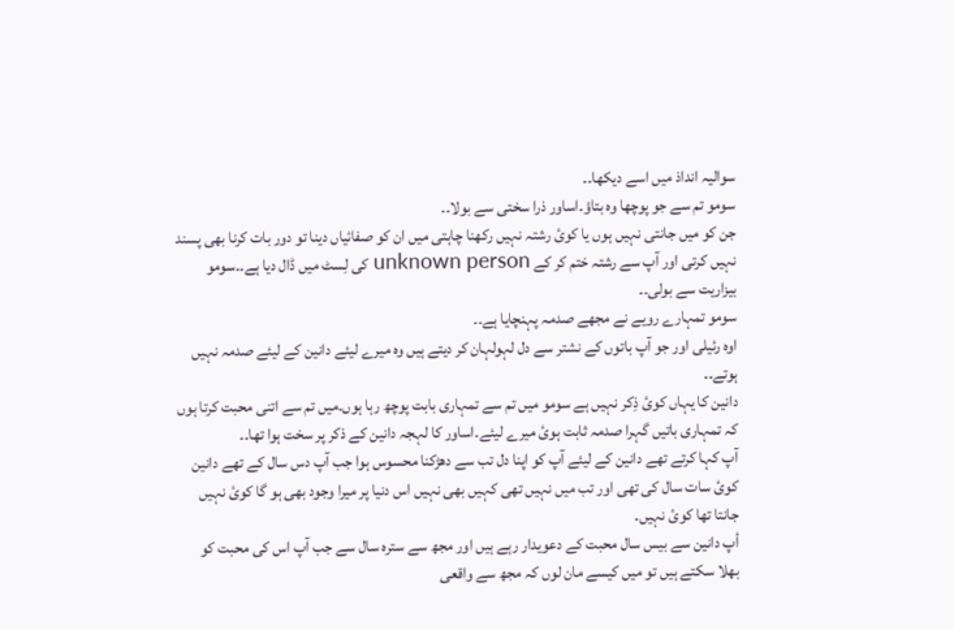سوالیہ انداذ میں اسے دیکھا۔۔
سومو تم سے جو پوچھا وہ بتاؤ۔اساور ذرا سختی سے بولا۔۔
جن کو میں جانتی نہیں ہوں یا کوئ رشتہ نہیں رکھنا چاہتی میں ان کو صفائیاں دینا تو دور بات کرنا بھی پسند نہیں کرتی اور آپ سے رشتہ ختم کر کے unknown person کی لِسٹ میں ڈال دیا ہے۔۔سومو بیزاریت سے بولی۔۔
سومو تمہارے رویے نے مجھے صدمہ پہنچایا ہے۔۔
اوہ رئیلی اور جو آپ باتوں کے نشتر سے دل لہولہان کر دیتے ہیں وہ میرے لیئے دانین کے لیئے صدمہ نہیں ہوتے۔۔
دانین کا یہاں کوئ ذِکر نہیں ہے سومو میں تم سے تمہاری بابت پوچھ رہا ہوں۔میں تم سے اتنی محبت کرتا ہوں کہ تمہاری باتیں گہرا صدمہ ثابت ہوئ میرے لیئے۔اساور کا لہجہ دانین کے ذکر پر سخت ہوا تھا۔۔
آپ کہا کرتے تھے دانین کے لیئے آپ کو اپنا دل تب سے دھڑکنا محسوس ہوا جب آپ دس سال کے تھے دانین کوئ سات سال کی تھی اور تب میں نہیں تھی کہیں بھی نہیں اس دنیا پر میرا وجود بھی ہو گا کوئ نہیں جانتا تھا کوئ نہیں۔
أپ دانین سے بیس سال محبت کے دعویدار رہے ہیں اور مجھ سے سترہ سال سے جب آپ اس کی محبت کو بھلا سکتے ہیں تو میں کیسے مان لوں کہ مجھ سے واقعی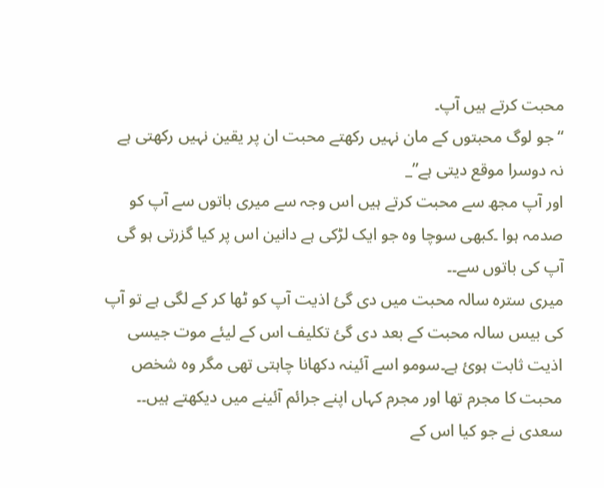محبت کرتے ہیں آپ۔
“جو لوگ محبتوں کے مان نہیں رکھتے محبت ان پر یقین نہیں رکھتی ہے نہ دوسرا موقع دیتی ہے”_
اور آپ مجھ سے محبت کرتے ہیں اس وجہ سے میری باتوں سے آپ کو صدمہ ہوا ۔کبھی سوچا وہ جو ایک لڑکی ہے دانین اس پر کیا گزرتی ہو گی آپ کی باتوں سے۔۔
میری سترہ سالہ محبت میں دی گئ اذیت آپ کو ٹھا کر کے لگی ہے تو آپ کی بیس سالہ محبت کے بعد دی گئ تکلیف اس کے لیئے موت جیسی اذیت ثابت ہوئ ہے۔سومو اسے آئینہ دکھانا چاہتی تھی مگر وہ شخص محبت کا مجرم تھا اور مجرم کہاں اپنے جرائم آئینے میں دیکھتے ہیں۔۔
سعدی نے جو کیا اس کے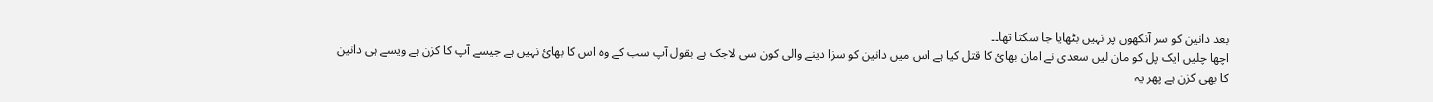بعد دانین کو سر آنکھوں پر نہیں بٹھایا جا سکتا تھا۔۔
اچھا چلیں ایک پل کو مان لیں سعدی نے امان بھائ کا قتل کیا ہے اس میں دانین کو سزا دینے والی کون سی لاجک ہے بقول آپ سب کے وہ اس کا بھائ نہیں ہے جیسے آپ کا کزن ہے ویسے ہی دانین کا بھی کزن ہے پھر یہ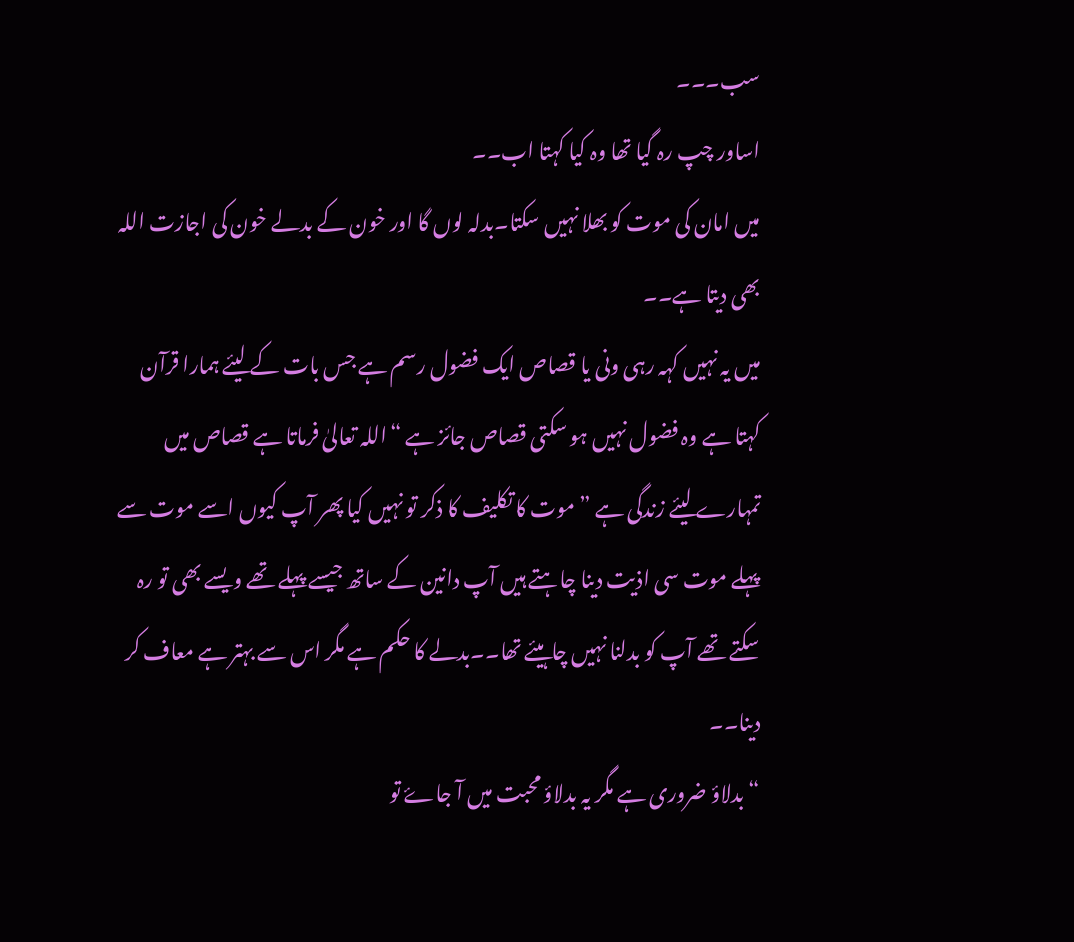سب۔۔۔
اساور چپ رہ گیا تھا وہ کیا کہتا اب۔۔
میں امان کی موت کو بھلا نہیں سکتا۔بدلہ لوں گا اور خون کے بدلے خون کی اجازت اللہ بھی دیتا ہے۔۔
میں یہ نہیں کہہ رہی ونی یا قصاص ایک فضول رسم ہے جس بات کے لیئے ہمارا قرآن کہتا ہے وہ فضول نہیں ہو سکتی قصاص جائز ہے “اللہ تعالیٰ فرماتا ہے قصاص میں تمہارے لیئے زندگی ہے ” موت کا تکلیف کا ذکر تو نہیں کیا پھر آپ کیوں اسے موت سے پہلے موت سی اذیت دینا چاہتے ہیں آپ دانین کے ساتھ جیسے پہلے تھے ویسے بھی تو رہ سکتے تھے آپ کو بدلنا نہیں چاہیئے تھا۔۔بدلے کا حکم ہے مگر اس سے بہتر ہے معاف کر دینا۔۔
“بدلاؤ ضروری ہے مگر یہ بدلاؤ محبت میں آ جاۓ تو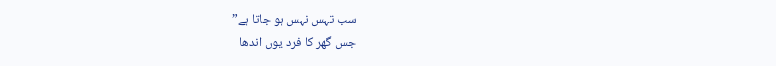سب تہس نہس ہو جاتا ہے”
جس گھر کا فرد یوں اندھا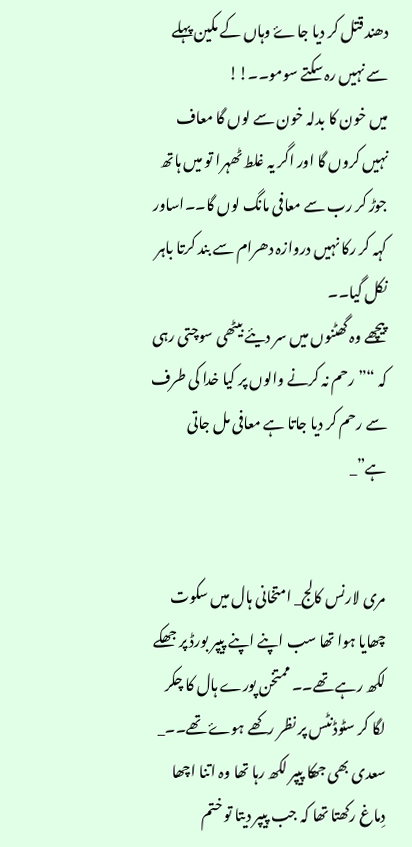دھند قتل کر دیا جاۓ وہاں کے مکین پہلے سے نہیں رہ سکتے سومو۔۔!!
میں خون کا بدلہ خون سے لوں گا معاف نہیں کروں گا اور اگر یہ غلط ٹھہرا تو میں ہاتھ جوڑ کر رب سے معافی مانگ لوں گا۔۔اساور کہہ کر رکا نہیں دروازہ دھرام سے بند کرتا باہر نکل گیا۔۔
پیچھے وہ گھٹنوں میں سر دیئے بیٹھی سوچتی رہی کہ “”رحم نہ کرنے والوں پر کیا خدا کی طرف سے رحم کر دیا جاتا ہے معافی مل جاتی ہے”_


مری لارنس کالج_ امتخانی ہال میں سکوت چھایا ہوا تھا سب اپنے اپنے پیپر بورڈ پر جھکے لکھ رہے تھے۔۔ ممتخن پورے ہال کا چکر لگا کر سٹوڈنٹس پر نظر رکھے ہوۓ تھے۔۔_
سعدی بھی جھکا پیپر لکھ رہا تھا وہ اتنا اچھا دِماغ رکھتا تھا کہ جب پیپر دیتا تو ختم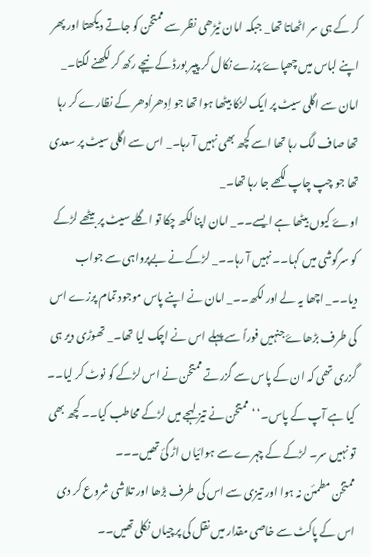کر کے ہی سر اٹھاتا تھا_ جبکہ امان ٹیڑھی نظر سے ممتخن کو جاتے دیکھتا اور پھر اپنے لباس میں چھپاۓ پرزے نکال کر پیپر بورڈ کے نیچے رکھ کر لکھنے لگتا۔_
امان سے اگلی سیٹ پر ایک لڑکا بیٹھا ہوا تھا جو اِدھراُدھر کے نظارے کر رہا تھا صاف لگ رہا تھا اسے کچھ بھی نہیں آ رہا۔_ اس سے اگلی سیٹ پر سعدی تھا جو چپ چاپ لکھے جا رہا تھا۔_
اوۓ کیوں بیٹھا ہے ایسے۔۔_ امان اپنا لکھ چکا تو اگلے سیٹ پر بیٹھے لڑکے کو سرگوشی میں کہا۔۔ نہیں آ رہا۔۔_ لڑکے نے بےپرواہی سے جواب دیا۔۔_ اچھا یہ لے اور لکھ۔۔_ امان نے اپنے پاس موجود تمام پرزے اس کی طرف بڑھاۓ جنہیں فوراً سے پہلے اس نے اچک لیا تھا۔_ تھوڑی دیر ہی گزری تھی کہ ان کے پاس سے گزرتے ممتخن نے اس لڑکے کو نوٹ کر لیا۔۔ کیا ہے آپ کے پاس۔‘ ‘ ممتخن نے تیز لہجے میں لڑکے محاطب کیا۔۔ کچھ بھی تو نہیں سر۔ لڑکے کے چہرے سے ہوائیاں اڑ گئ تھیں۔۔۔
ممتخن مطمئن نہ ہوا اور تیزی سے اس کی طرف بڑھا اور تلاشی شروع کر دی اس کے پاکٹ سے خاصی مقدار میں نقل کی پرچیاں نکلی تھیں۔۔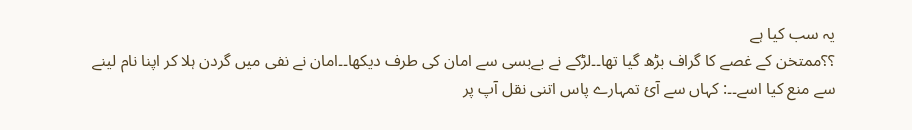یہ سب کیا ہے
؟؟ممتخن کے غصے کا گراف بڑھ گیا تھا۔۔لڑکے نے بےبسی سے امان کی طرف دیکھا۔۔امان نے نفی میں گردن ہلا کر اپنا نام لینے سے منع کیا اسے۔۔: کہاں سے آئ تمہارے پاس اتنی نقل آپ پر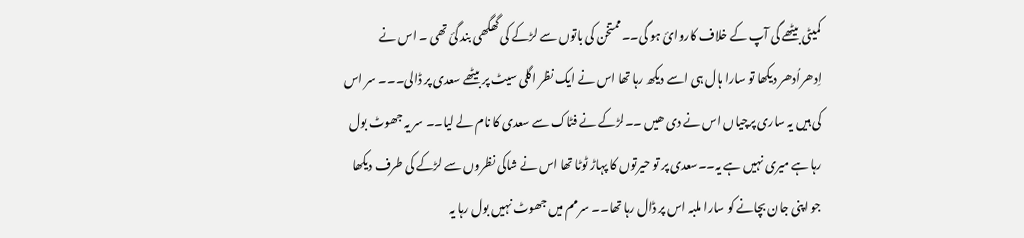کمیٹی بیٹھے گی آپ کے خلاف کاروائ ہو گی۔۔ممتخن کی باتوں سے لڑکے کی گھگھی بند گئ تھی ۔ اس نے اِدھراُدھر دیکھا تو سارا ہال ہی اسے دیکھ رہا تھا اس نے ایک نظر اگلی سیٹ پر بیٹھے سعدی پر ڈالی۔۔۔ سر اس کی ہیں یہ ساری پرچیاں اس نے دی ھیں ۔۔لڑکے نے فٹاک سے سعدی کا نام لے لیا۔۔ سر یہ جھوٹ بول رہا ہے میری نہیں ہے یہ۔۔سعدی پر تو حیرتوں کا پہاڑ ٹوٹا تھا اس نے شاکی نظروں سے لڑکے کی طرف دیکھا جو اپنی جان بچانے کو سارا ملبہ اس پر ڈال رہا تھا۔۔ سر مم میں جھوٹ نہیں بول رہا یہ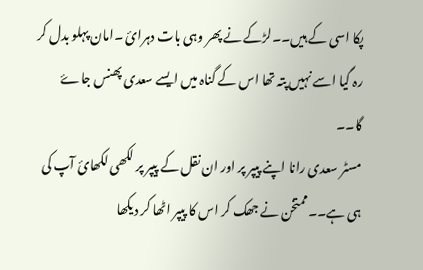پکا اسی کے ہیں۔۔لڑکے نے پھر وہی بات دہرائ ۔امان پہلو بدل کر رہ گیا اسے نہیں پتہ تھا اس کے گناہ میں ایسے سعدی پھنس جاۓ گا۔۔
مسٹر سعدی رانا اپنے پیپر پر اور ان نقل کے پیپر پر لکھی لکھائ آپ کی ہی ہے۔۔ممتخن نے جھک کر اس کا پیپر اٹھا کر دیکھا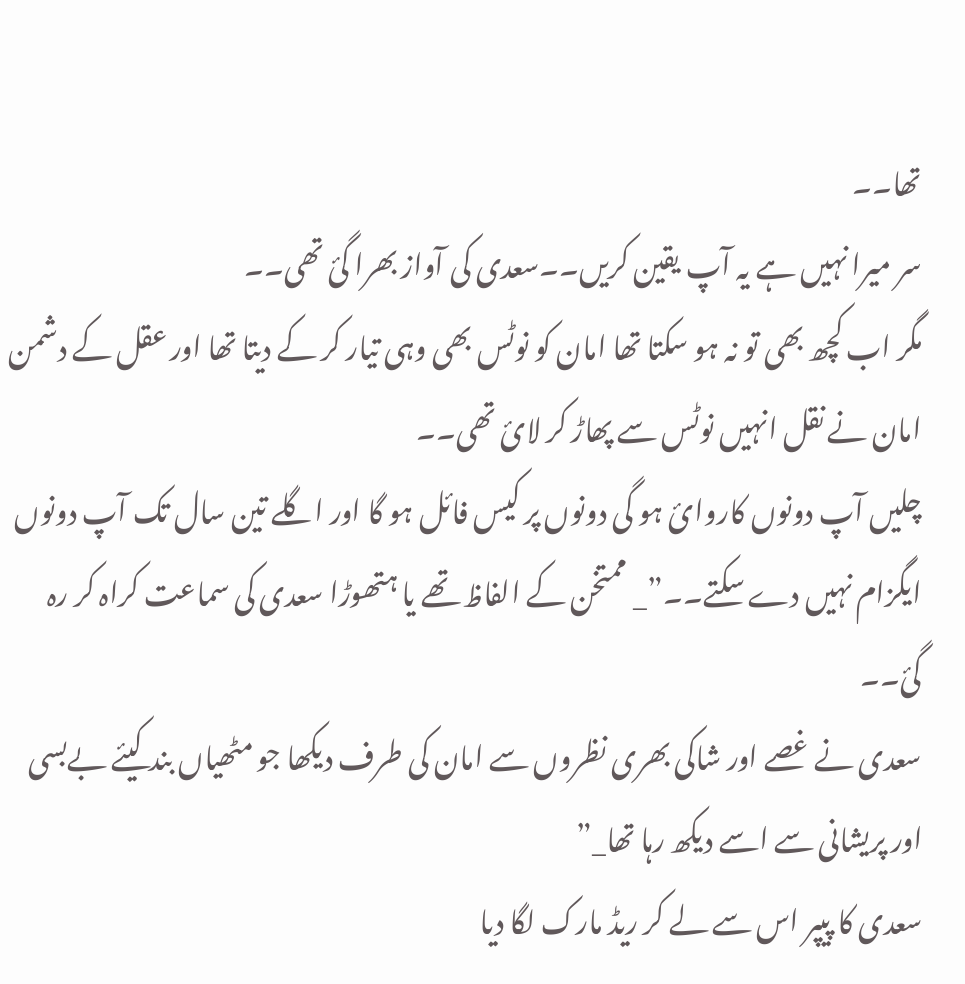تھا۔۔
سر میرا نہیں ہے یہ آپ یقین کریں۔۔سعدی کی آواز بھرا گئ تھی۔۔
مگر اب کچھ بھی تو نہ ہو سکتا تھا امان کو نوٹس بھی وہی تیار کر کے دیتا تھا اور عقل کے دشمن امان نے نقل انہیں نوٹس سے پھاڑ کر لائ تھی۔۔
چلیں آپ دونوں کاروائ ہو گی دونوں پر کیس فائل ہو گا اور اگلے تین سال تک آپ دونوں ایگزام نہیں دے سکتے۔۔”_ ممتخن کے الفاظ تھے یا ہتھوڑا سعدی کی سماعت کراہ کر رہ گئ۔۔
سعدی نے غصے اور شاکی بھری نظروں سے امان کی طرف دیکھا جو مٹھیاں بند کیئے بےبسی اور پریشانی سے اسے دیکھ رہا تھا_”
سعدی کا پیپر اس سے لے کر ریڈ مارک لگا دیا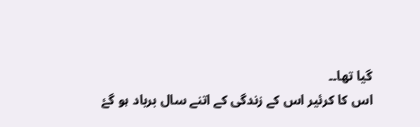گیا تھا۔۔
اس کا کرئیر اس کے زندگی کے اتنے سال برباد ہو گۓ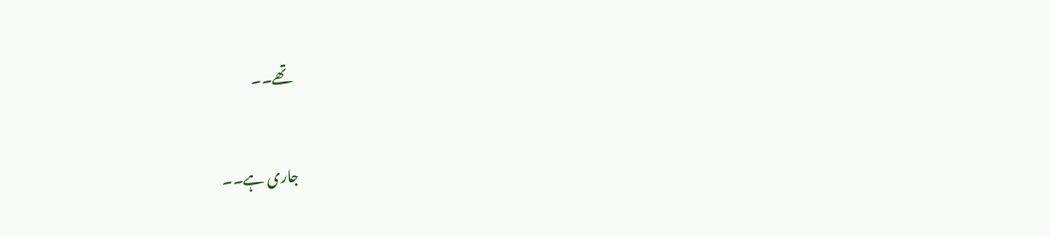تھے۔۔


جاری ہے۔۔